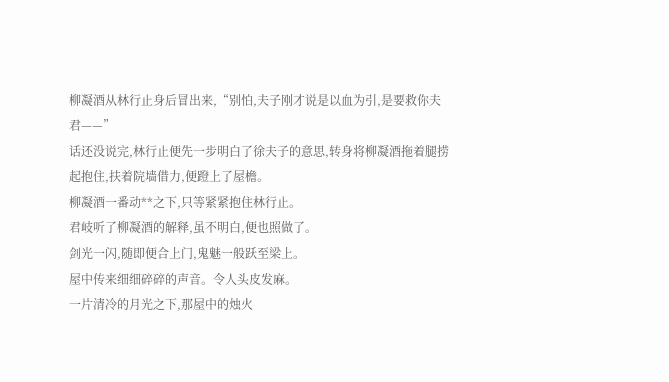柳凝酒从林行止身后冒出来,“别怕,夫子刚才说是以血为引,是要救你夫君——”
话还没说完,林行止便先一步明白了徐夫子的意思,转身将柳凝酒拖着腿捞起抱住,扶着院墙借力,便蹬上了屋檐。
柳凝酒一番动**之下,只等紧紧抱住林行止。
君岐听了柳凝酒的解释,虽不明白,便也照做了。
剑光一闪,随即便合上门,鬼魅一般跃至梁上。
屋中传来细细碎碎的声音。令人头皮发麻。
一片清冷的月光之下,那屋中的烛火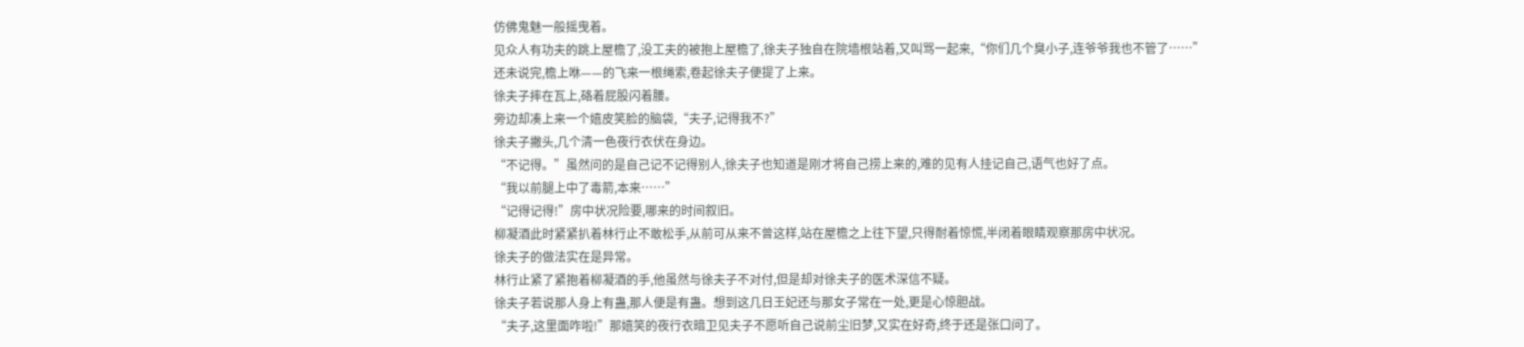仿佛鬼魅一般摇曳着。
见众人有功夫的跳上屋檐了,没工夫的被抱上屋檐了,徐夫子独自在院墙根站着,又叫骂一起来,“你们几个臭小子,连爷爷我也不管了……”
还未说完,檐上咻——的飞来一根绳索,卷起徐夫子便提了上来。
徐夫子摔在瓦上,硌着屁股闪着腰。
旁边却凑上来一个嬉皮笑脸的脑袋,“夫子,记得我不?”
徐夫子撇头,几个清一色夜行衣伏在身边。
“不记得。”虽然问的是自己记不记得别人,徐夫子也知道是刚才将自己捞上来的,难的见有人挂记自己,语气也好了点。
“我以前腿上中了毒箭,本来……”
“记得记得!”房中状况险要,哪来的时间叙旧。
柳凝酒此时紧紧扒着林行止不敢松手,从前可从来不曾这样,站在屋檐之上往下望,只得耐着惊慌,半闭着眼睛观察那房中状况。
徐夫子的做法实在是异常。
林行止紧了紧抱着柳凝酒的手,他虽然与徐夫子不对付,但是却对徐夫子的医术深信不疑。
徐夫子若说那人身上有蛊,那人便是有蛊。想到这几日王妃还与那女子常在一处,更是心惊胆战。
“夫子,这里面咋啦!”那嬉笑的夜行衣暗卫见夫子不愿听自己说前尘旧梦,又实在好奇,终于还是张口问了。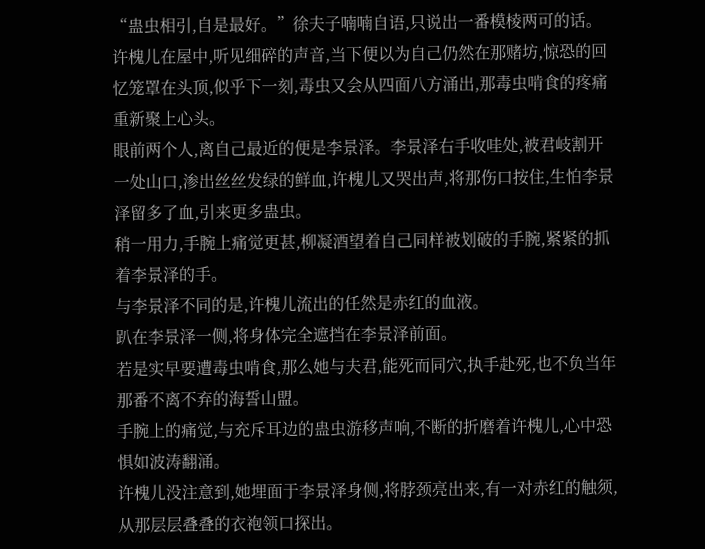“蛊虫相引,自是最好。”徐夫子喃喃自语,只说出一番模棱两可的话。
许槐儿在屋中,听见细碎的声音,当下便以为自己仍然在那赌坊,惊恐的回忆笼罩在头顶,似乎下一刻,毒虫又会从四面八方涌出,那毒虫啃食的疼痛重新聚上心头。
眼前两个人,离自己最近的便是李景泽。李景泽右手收哇处,被君岐割开一处山口,渗出丝丝发绿的鲜血,许槐儿又哭出声,将那伤口按住,生怕李景泽留多了血,引来更多蛊虫。
稍一用力,手腕上痛觉更甚,柳凝酒望着自己同样被划破的手腕,紧紧的抓着李景泽的手。
与李景泽不同的是,许槐儿流出的任然是赤红的血液。
趴在李景泽一侧,将身体完全遮挡在李景泽前面。
若是实早要遭毒虫啃食,那么她与夫君,能死而同穴,执手赴死,也不负当年那番不离不弃的海誓山盟。
手腕上的痛觉,与充斥耳边的蛊虫游移声响,不断的折磨着许槐儿,心中恐惧如波涛翻涌。
许槐儿没注意到,她埋面于李景泽身侧,将脖颈亮出来,有一对赤红的触须,从那层层叠叠的衣袍领口探出。